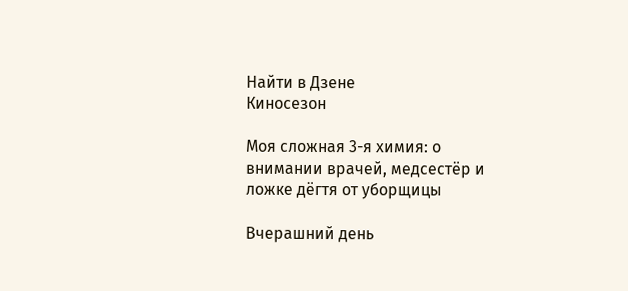Найти в Дзене
Киносезон

Моя сложная 3-я химия: о внимании врачей, медсестёр и ложке дёгтя от уборщицы

Вчерашний день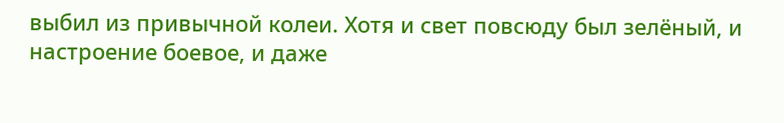выбил из привычной колеи. Хотя и свет повсюду был зелёный, и настроение боевое, и даже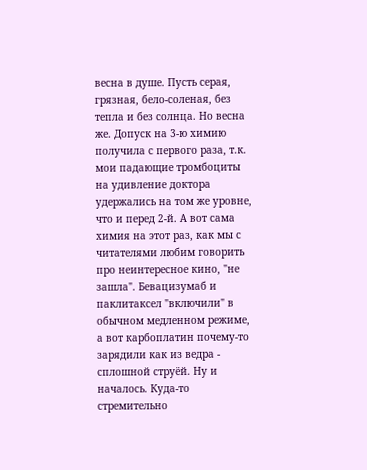весна в душе. Пусть серая, грязная, бело-соленая, без тепла и без солнца. Но весна же. Допуск на 3-ю химию получила с первого раза, т.к. мои падающие тромбоциты на удивление доктора удержались на том же уровне, что и перед 2-й. А вот сама химия на этот раз, как мы с читателями любим говорить про неинтересное кино, "не зашла". Бевацизумаб и паклитаксел "включили" в обычном медленном режиме, а вот карбоплатин почему-то зарядили как из ведра - сплошной струёй. Ну и началось. Куда-то стремительно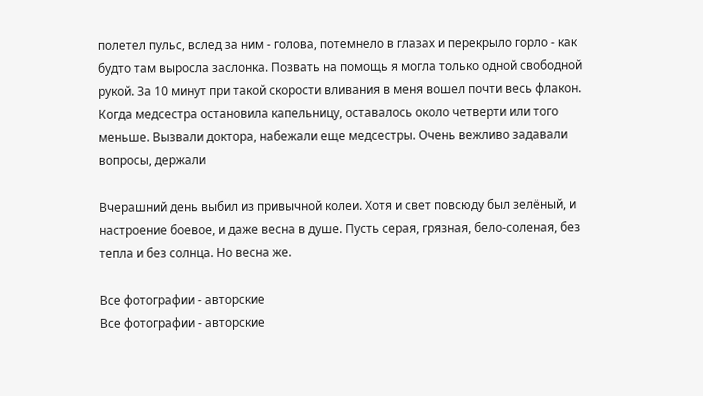полетел пульс, вслед за ним - голова, потемнело в глазах и перекрыло горло - как будто там выросла заслонка. Позвать на помощь я могла только одной свободной рукой. За 10 минут при такой скорости вливания в меня вошел почти весь флакон. Когда медсестра остановила капельницу, оставалось около четверти или того меньше. Вызвали доктора, набежали еще медсестры. Очень вежливо задавали вопросы, держали

Вчерашний день выбил из привычной колеи. Хотя и свет повсюду был зелёный, и настроение боевое, и даже весна в душе. Пусть серая, грязная, бело-соленая, без тепла и без солнца. Но весна же.

Все фотографии - авторские
Все фотографии - авторские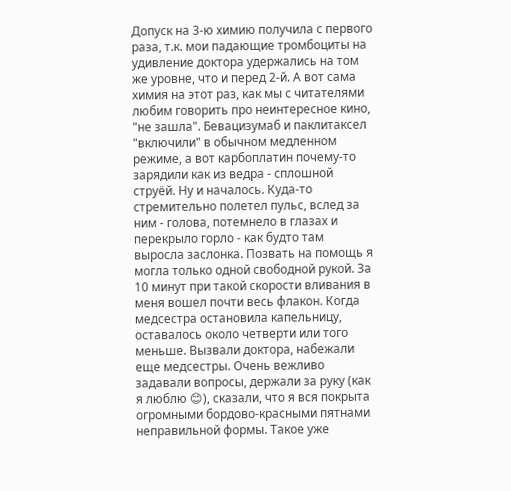Допуск на 3-ю химию получила с первого раза, т.к. мои падающие тромбоциты на удивление доктора удержались на том же уровне, что и перед 2-й. А вот сама химия на этот раз, как мы с читателями любим говорить про неинтересное кино, "не зашла". Бевацизумаб и паклитаксел "включили" в обычном медленном режиме, а вот карбоплатин почему-то зарядили как из ведра - сплошной струёй. Ну и началось. Куда-то стремительно полетел пульс, вслед за ним - голова, потемнело в глазах и перекрыло горло - как будто там выросла заслонка. Позвать на помощь я могла только одной свободной рукой. За 10 минут при такой скорости вливания в меня вошел почти весь флакон. Когда медсестра остановила капельницу, оставалось около четверти или того меньше. Вызвали доктора, набежали еще медсестры. Очень вежливо задавали вопросы, держали за руку (как я люблю 😊), сказали, что я вся покрыта огромными бордово-красными пятнами неправильной формы. Такое уже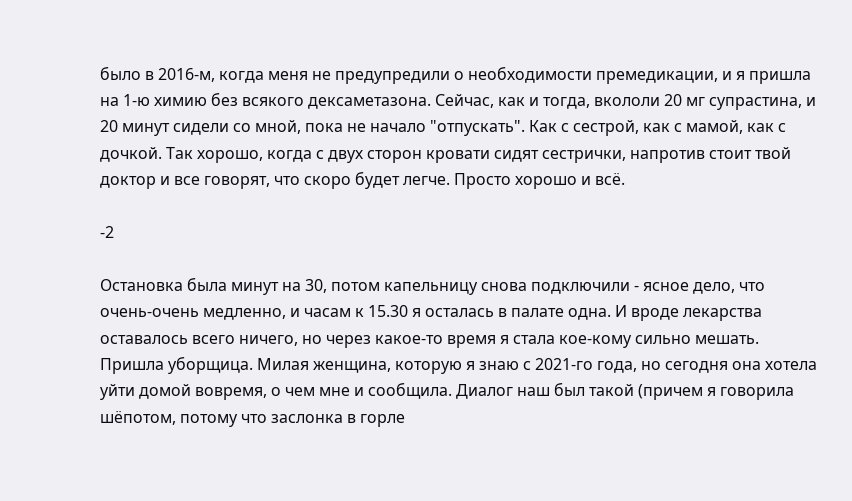было в 2016-м, когда меня не предупредили о необходимости премедикации, и я пришла на 1-ю химию без всякого дексаметазона. Сейчас, как и тогда, вкололи 20 мг супрастина, и 20 минут сидели со мной, пока не начало "отпускать". Как с сестрой, как с мамой, как с дочкой. Так хорошо, когда с двух сторон кровати сидят сестрички, напротив стоит твой доктор и все говорят, что скоро будет легче. Просто хорошо и всё.

-2

Остановка была минут на 30, потом капельницу снова подключили - ясное дело, что очень-очень медленно, и часам к 15.30 я осталась в палате одна. И вроде лекарства оставалось всего ничего, но через какое-то время я стала кое-кому сильно мешать. Пришла уборщица. Милая женщина, которую я знаю с 2021-го года, но сегодня она хотела уйти домой вовремя, о чем мне и сообщила. Диалог наш был такой (причем я говорила шёпотом, потому что заслонка в горле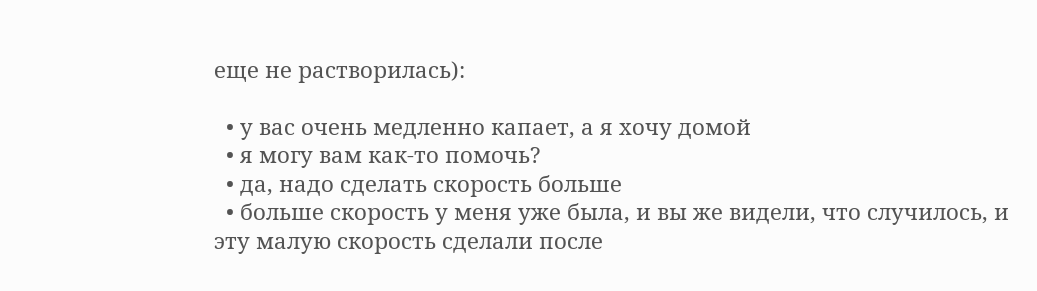еще не растворилась):

  • у вас очень медленно капает, а я хочу домой
  • я могу вам как-то помочь?
  • да, надо сделать скорость больше
  • больше скорость у меня уже была, и вы же видели, что случилось, и эту малую скорость сделали после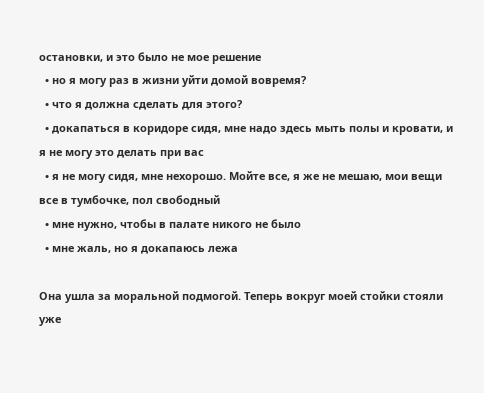остановки, и это было не мое решение
  • но я могу раз в жизни уйти домой вовремя?
  • что я должна сделать для этого?
  • докапаться в коридоре сидя, мне надо здесь мыть полы и кровати, и я не могу это делать при вас
  • я не могу сидя, мне нехорошо. Мойте все, я же не мешаю, мои вещи все в тумбочке, пол свободный
  • мне нужно, чтобы в палате никого не было
  • мне жаль, но я докапаюсь лежа

Она ушла за моральной подмогой. Теперь вокруг моей стойки стояли уже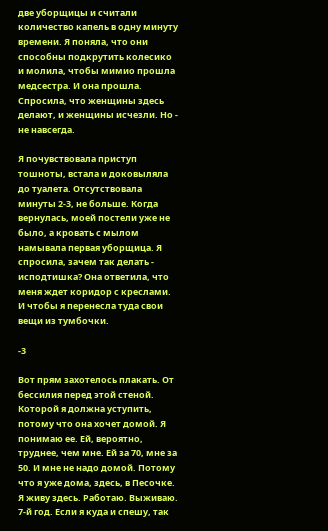две уборщицы и считали количество капель в одну минуту времени. Я поняла, что они способны подкрутить колесико и молила, чтобы мимио прошла медсестра. И она прошла. Спросила, что женщины здесь делают, и женщины исчезли. Но - не навсегда.

Я почувствовала приступ тошноты, встала и доковыляла до туалета. Отсутствовала минуты 2-3, не больше. Когда вернулась, моей постели уже не было, а кровать с мылом намывала первая уборщица. Я спросила, зачем так делать - исподтишка? Она ответила, что меня ждет коридор с креслами. И чтобы я перенесла туда свои вещи из тумбочки.

-3

Вот прям захотелось плакать. От бессилия перед этой стеной. Которой я должна уступить, потому что она хочет домой. Я понимаю ее. Ей, вероятно, труднее, чем мне. Ей за 70, мне за 50. И мне не надо домой. Потому что я уже дома, здесь, в Песочке. Я живу здесь. Работаю. Выживаю. 7-й год. Если я куда и спешу, так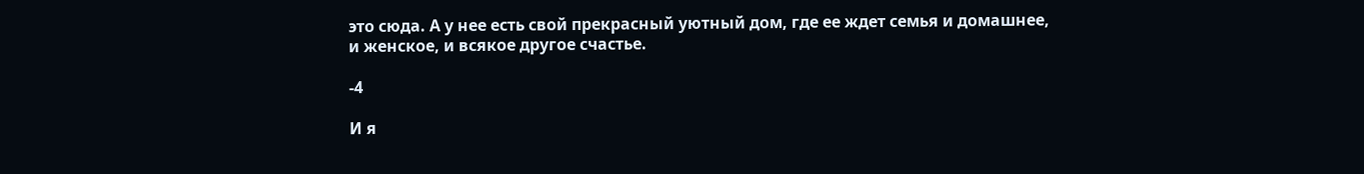это сюда. А у нее есть свой прекрасный уютный дом, где ее ждет семья и домашнее, и женское, и всякое другое счастье.

-4

И я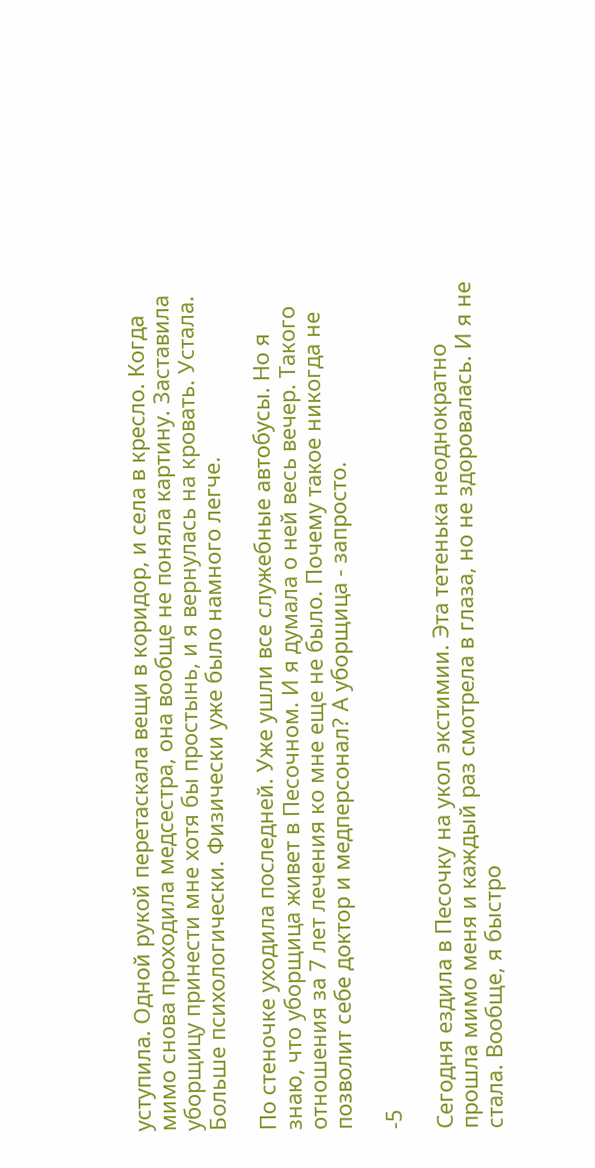уступила. Одной рукой перетаскала вещи в коридор, и села в кресло. Когда мимо снова проходила медсестра, она вообще не поняла картину. Заставила уборщицу принести мне хотя бы простынь, и я вернулась на кровать. Устала. Больше психологически. Физически уже было намного легче.

По стеночке уходила последней. Уже ушли все служебные автобусы. Но я знаю, что уборщица живет в Песочном. И я думала о ней весь вечер. Такого отношения за 7 лет лечения ко мне еще не было. Почему такое никогда не позволит себе доктор и медперсонал? А уборщица - запросто.

-5

Сегодня ездила в Песочку на укол экстимии. Эта тетенька неоднократно прошла мимо меня и каждый раз смотрела в глаза, но не здоровалась. И я не стала. Вообще, я быстро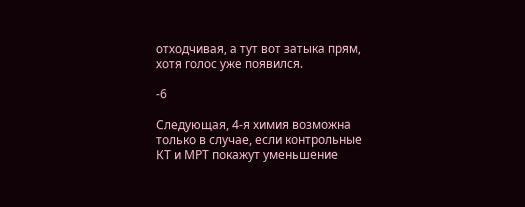отходчивая, а тут вот затыка прям, хотя голос уже появился.

-6

Следующая, 4-я химия возможна только в случае, если контрольные КТ и МРТ покажут уменьшение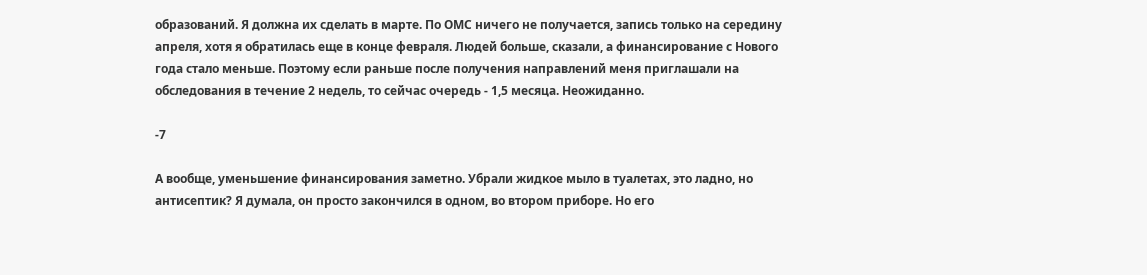образований. Я должна их сделать в марте. По ОМС ничего не получается, запись только на середину апреля, хотя я обратилась еще в конце февраля. Людей больше, сказали, а финансирование с Нового года стало меньше. Поэтому если раньше после получения направлений меня приглашали на обследования в течение 2 недель, то сейчас очередь - 1,5 месяца. Неожиданно.

-7

А вообще, уменьшение финансирования заметно. Убрали жидкое мыло в туалетах, это ладно, но антисептик? Я думала, он просто закончился в одном, во втором приборе. Но его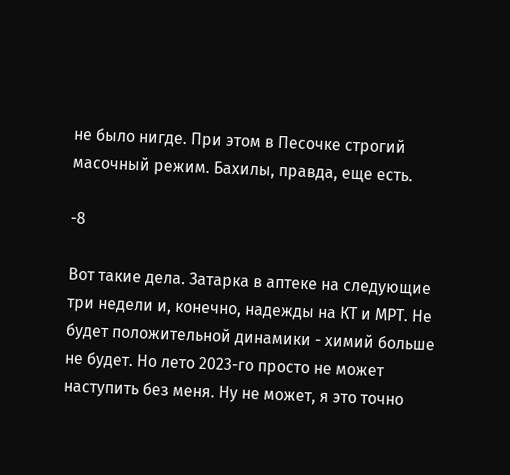не было нигде. При этом в Песочке строгий масочный режим. Бахилы, правда, еще есть.

-8

Вот такие дела. Затарка в аптеке на следующие три недели и, конечно, надежды на КТ и МРТ. Не будет положительной динамики - химий больше не будет. Но лето 2023-го просто не может наступить без меня. Ну не может, я это точно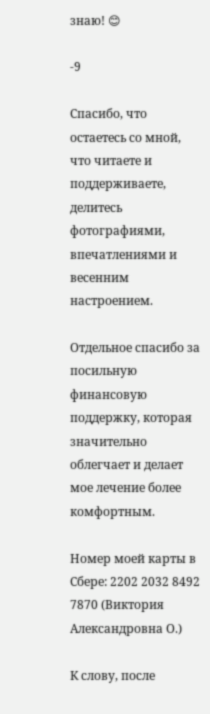знаю! 😊

-9

Спасибо, что остаетесь со мной, что читаете и поддерживаете, делитесь фотографиями, впечатлениями и весенним настроением.

Отдельное спасибо за посильную финансовую поддержку, которая значительно облегчает и делает мое лечение более комфортным.

Номер моей карты в Сбере: 2202 2032 8492 7870 (Виктория Александровна О.)

К слову, после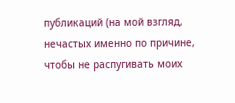публикаций (на мой взгляд, нечастых именно по причине, чтобы не распугивать моих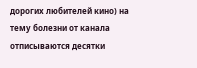дорогих любителей кино) на тему болезни от канала отписываются десятки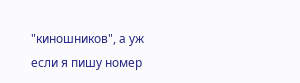"киношников", а уж если я пишу номер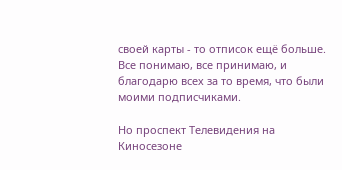своей карты - то отписок ещё больше. Все понимаю, все принимаю, и благодарю всех за то время, что были моими подписчиками.

Но проспект Телевидения на Киносезоне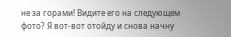не за горами! Видите его на следующем фото? Я вот-вот отойду и снова начну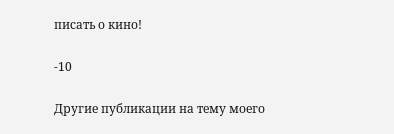писать о кино!

-10

Другие публикации на тему моего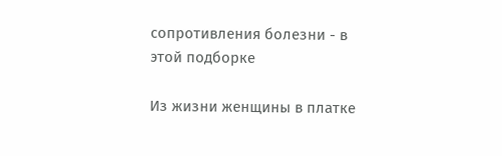сопротивления болезни - в этой подборке

Из жизни женщины в платке